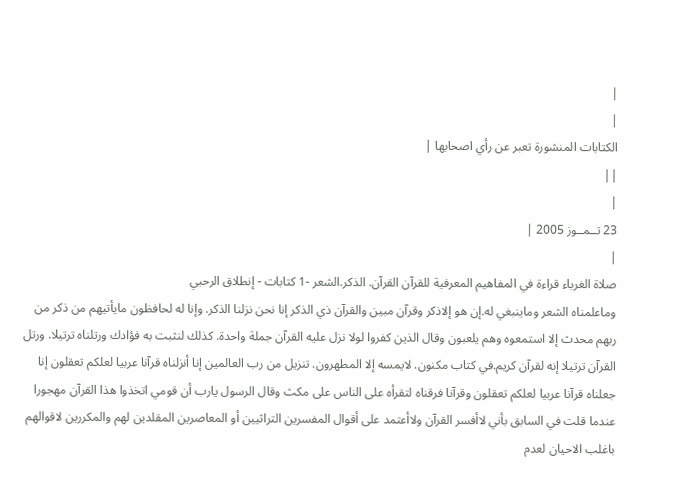|
|
الكتابات المنشورة تعبر عن رأي اصحابها |
||
|
23 تــمــوز 2005 |
|
صلاة الغرباء قراءة في المفاهيم المعرفية للقرآن القرآن. الذكر.الشعر -1 كتابات - إنطلاق الرحبي
وماعلمناه الشعر وماينبغي له.إن هو إلاذكر وقرآن مبين والقرآن ذي الذكر إنا نحن نزلنا الذكر. وإنا له لحافظون مايأتيهم من ذكر من ربهم محدث إلا استمعوه وهم يلعبون وقال الذين كفروا لولا نزل عليه القرآن جملة واحدة. كذلك لنثبت به فؤادك ورتلناه ترتيلا. ورتل القرآن ترتيلا إنه لقرآن كريم.في كتاب مكنون. لايمسه إلا المطهرون. تنزيل من رب العالمين إنا أنزلناه قرآنا عربيا لعلكم تعقلون إنا جعلناه قرآنا عربيا لعلكم تعقلون وقرآنا فرقناه لتقرأه على الناس على مكث وقال الرسول يارب أن قومي اتخذوا هذا القرآن مهجورا
عندما قلت في السابق بأني لاأفسر القرآن ولاأعتمد على أقوال المفسرين التراثيين أو المعاصرين المقلدين لهم والمكررين لاقوالهم باغلب الاحيان لعدم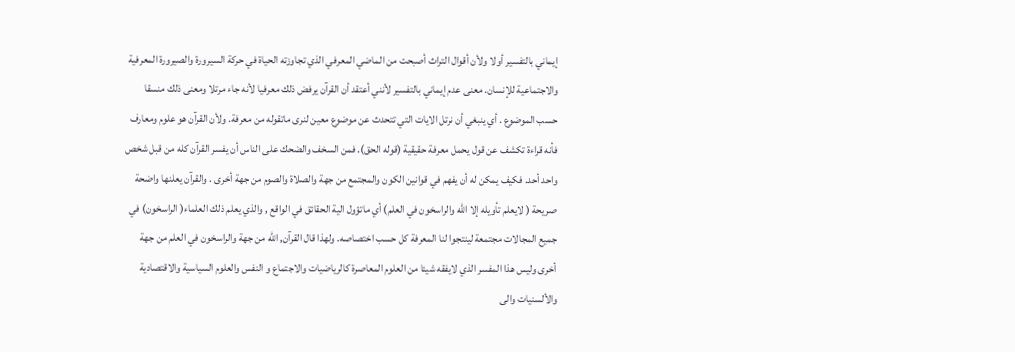إيماني بالتفسير أولا ولأن أقوال التراث أصبحت من الماضي المعرفي الذي تجاوزته الحياة في حركة السيرورة والصيرورة المعرفية والاجتماعية للإنسان. معنى عدم إيماني بالتفسير لأنني أعتقد أن القرآن يرفض ذلك معرفيا لأنه جاء مرتلا ومعنى ذلك منسقا حسب الموضوع . أي ينبغي أن نرتل الايات التي تتحدث عن موضوع معين لنرى ماتقوله من معرفة. ولأن القرآن هو علوم ومعارف فأنه قراءة تكشف عن قول يحمل معرفة حقيقية (قوله الحق). فمن السخف والضحك على الناس أن يفسر القرآن كله من قبل شخص واحد أحد. فكيف يمكن له أن يفهم في قوانين الكون والمجتمع من جهة والصلاة والصوم من جهة أخرى . والقرآن يعلنها واضحة صريحة ( لايعلم تأويله إلا الله والراسخون في العلم) أي ماتؤول الية الحقائق في الواقع , والذي يعلم ذلك العلماء( الراسخون) في جميع المجالات مجتمعة لينتجوا لنا المعرفة كل حسب اختصاصه. ولهذا قال القرآن, الله من جهة والراسخون في العلم من جهة أخرى وليس هذا المفسر الذي لايفقه شيئا من العلوم المعاصرة كالرياضيات والاجتماع و النفس والعلوم السياسية والاقتصادية والألسنيات والى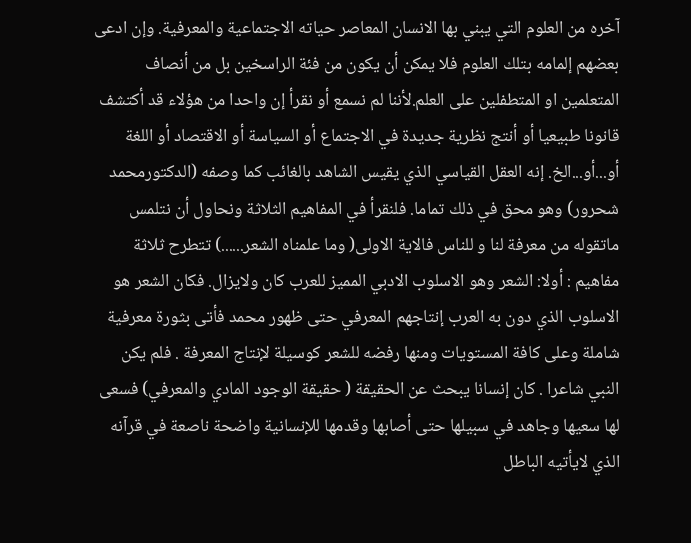آخره من العلوم التي يبني بها الانسان المعاصر حياته الاجتماعية والمعرفية. وإن ادعى بعضهم إلمامه بتلك العلوم فلا يمكن أن يكون من فئة الراسخين بل من أنصاف المتعلمين او المتطفلين على العلم.لأننا لم نسمع أو نقرأ إن واحدا من هؤلاء قد أكتشف قانونا طبيعيا أو أنتج نظرية جديدة في الاجتماع أو السياسة أو الاقتصاد أو اللغة أو...أو...الخ. إنه العقل القياسي الذي يقيس الشاهد بالغائب كما وصفه (الدكتورمحمد شحرور) وهو محق في ذلك تماما. فلنقرأ في المفاهيم الثلاثة ونحاول أن نتلمس ماتقوله من معرفة لنا و للناس فالاية الاولى( وما علمناه الشعر......) تتطرح ثلاثة مفاهيم : أولا: الشعر وهو الاسلوب الادبي المميز للعرب كان ولايزال. فكان الشعر هو الاسلوب الذي دون به العرب إنتاجهم المعرفي حتى ظهور محمد فأتى بثورة معرفية شاملة وعلى كافة المستويات ومنها رفضه للشعر كوسيلة لإنتاج المعرفة . فلم يكن النبي شاعرا . كان إنسانا يبحث عن الحقيقة ( حقيقة الوجود المادي والمعرفي) فسعى لها سعيها وجاهد في سبيلها حتى أصابها وقدمها للإنسانية واضحة ناصعة في قرآنه الذي لايأتيه الباطل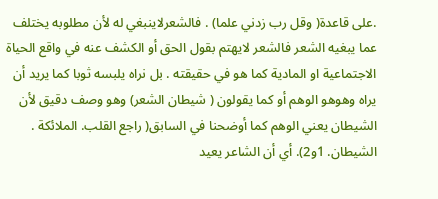.على قاعدة( وقل رب زدني علما) . فالشعرلاينبغي له لأن مطلوبه يختلف عما يبغيه الشعر فالشعر لايهتم بقول الحق أو الكشف عنه في واقع الحياة الاجتماعية او المادية كما هو في حقيقته . بل نراه يلبسه ثوبا كما يريد أن يراه وهوهو الوهم أو كما يقولون ( شيطان الشعر) وهو وصف دقيق لأن الشيطان يعني الوهم كما أوضحنا في السابق( راجع القلب. الملائكة . الشيطان. 1و2). أي أن الشاعر يعيد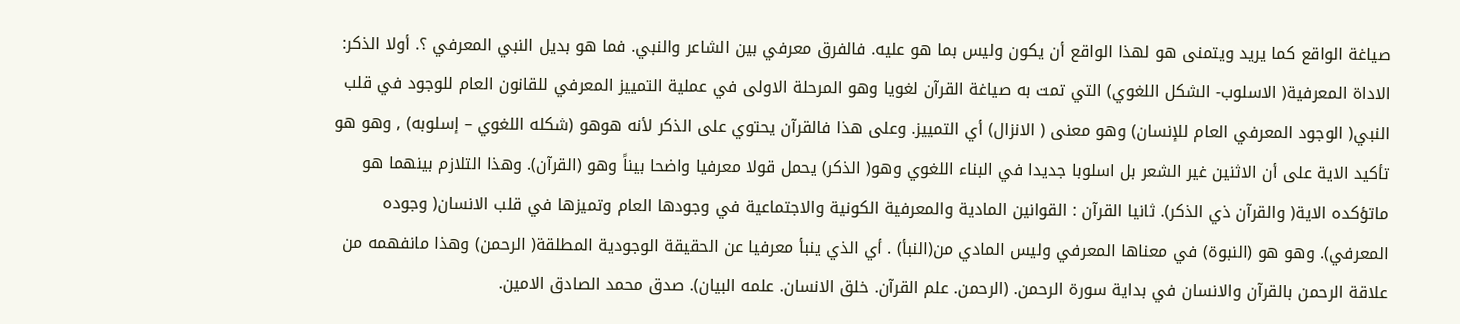صياغة الواقع كما يريد ويتمنى هو لهذا الواقع أن يكون وليس بما هو عليه. فالفرق معرفي بين الشاعر والنبي. فما هو بديل النبي المعرفي ؟. أولا الذكر: الاداة المعرفية( الاسلوب- الشكل اللغوي) التي تمت به صياغة القرآن لغويا وهو المرحلة الاولى في عملية التمييز المعرفي للقانون العام للوجود في قلب النبي( الوجود المعرفي العام للإنسان) وهو معنى ( الانزال) أي التمييز. وعلى هذا فالقرآن يحتوي على الذكر لأنه هوهو (شكله اللغوي – إسلوبه) , وهو هو تأكيد الاية على أن الاثنين غير الشعر بل اسلوبا جديدا في البناء اللغوي وهو( الذكر) يحمل قولا معرفيا واضحا بيناً وهو (القرآن). وهذا التلازم بينهما هو ماتؤكده الاية( والقرآن ذي الذكر). ثانيا القرآن : القوانين المادية والمعرفية الكونية والاجتماعية في وجودها العام وتميزها في قلب الانسان( وجوده المعرفي). وهو هو (النبوة) في معناها المعرفي وليس المادي من(النبأ) . أي الذي ينبأ معرفيا عن الحقيقة الوجودية المطلقة( الرحمن) وهذا مانفهمه من علاقة الرحمن بالقرآن والانسان في بداية سورة الرحمن. (الرحمن. علم القرآن. خلق الانسان. علمه البيان). صدق محمد الصادق الامين.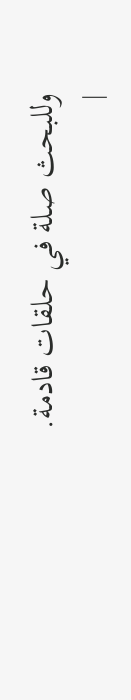وللبحث صلة في حلقات قادمة.
|